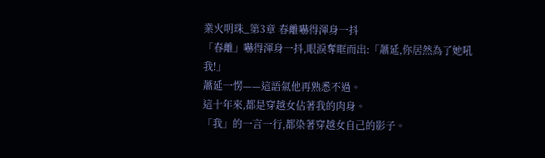業火明珠_第3章 春離嚇得渾身一抖
「春離」嚇得渾身一抖,眼淚奪眶而出:「蕭延,你居然為了她吼我!」
蕭延一愣——這語氣他再熟悉不過。
這十年來,都是穿越女佔著我的肉身。
「我」的一言一行,都染著穿越女自己的影子。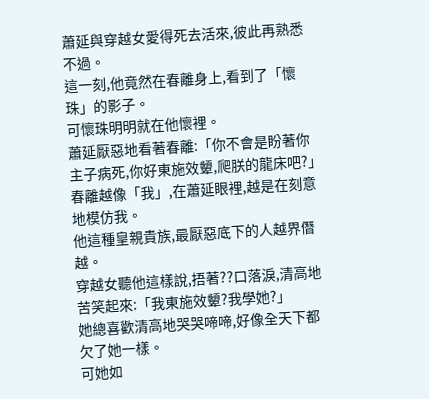蕭延與穿越女愛得死去活來,彼此再熟悉不過。
這一刻,他竟然在春離身上,看到了「懷珠」的影子。
可懷珠明明就在他懷裡。
蕭延厭惡地看著春離:「你不會是盼著你主子病死,你好東施效顰,爬朕的龍床吧?」
春離越像「我」,在蕭延眼裡,越是在刻意地模仿我。
他這種皇親貴族,最厭惡底下的人越界僭越。
穿越女聽他這樣說,捂著??口落淚,清高地苦笑起來:「我東施效顰?我學她?」
她總喜歡清高地哭哭啼啼,好像全天下都欠了她一樣。
可她如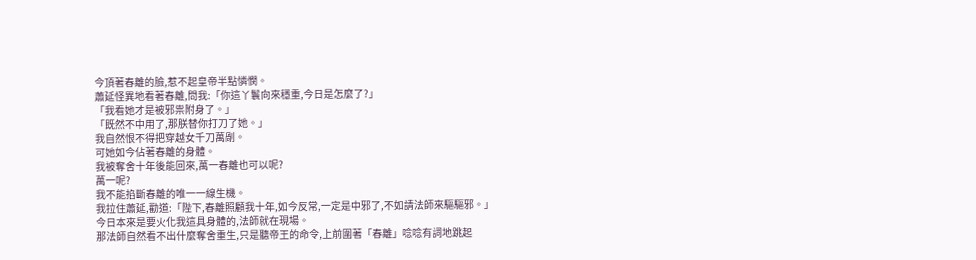今頂著春離的臉,惹不起皇帝半點憐憫。
蕭延怪異地看著春離,問我:「你這丫鬟向來穩重,今日是怎麼了?」
「我看她才是被邪祟附身了。」
「既然不中用了,那朕替你打刀了她。」
我自然恨不得把穿越女千刀萬剮。
可她如今佔著春離的身體。
我被奪舍十年後能回來,萬一春離也可以呢?
萬一呢?
我不能掐斷春離的唯一一線生機。
我拉住蕭延,勸道:「陛下,春離照顧我十年,如今反常,一定是中邪了,不如請法師來驅驅邪。」
今日本來是要火化我這具身體的,法師就在現場。
那法師自然看不出什麼奪舍重生,只是聽帝王的命令,上前圍著「春離」唸唸有詞地跳起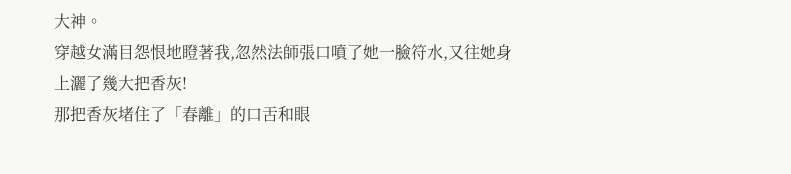大神。
穿越女滿目怨恨地瞪著我,忽然法師張口噴了她一臉符水,又往她身上灑了幾大把香灰!
那把香灰堵住了「春離」的口舌和眼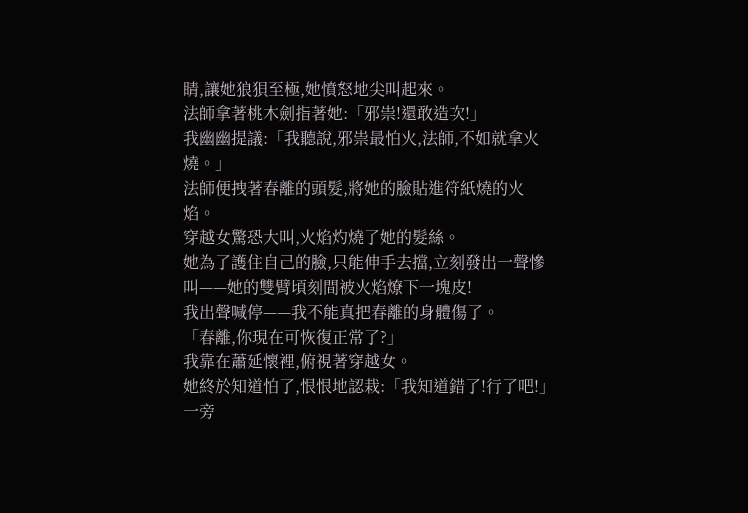睛,讓她狼狽至極,她憤怒地尖叫起來。
法師拿著桃木劍指著她:「邪祟!還敢造次!」
我幽幽提議:「我聽說,邪祟最怕火,法師,不如就拿火燒。」
法師便拽著春離的頭髮,將她的臉貼進符紙燒的火焰。
穿越女驚恐大叫,火焰灼燒了她的髮絲。
她為了護住自己的臉,只能伸手去擋,立刻發出一聲慘叫——她的雙臂頃刻間被火焰燎下一塊皮!
我出聲喊停——我不能真把春離的身體傷了。
「春離,你現在可恢復正常了?」
我靠在蕭延懷裡,俯視著穿越女。
她終於知道怕了,恨恨地認栽:「我知道錯了!行了吧!」
一旁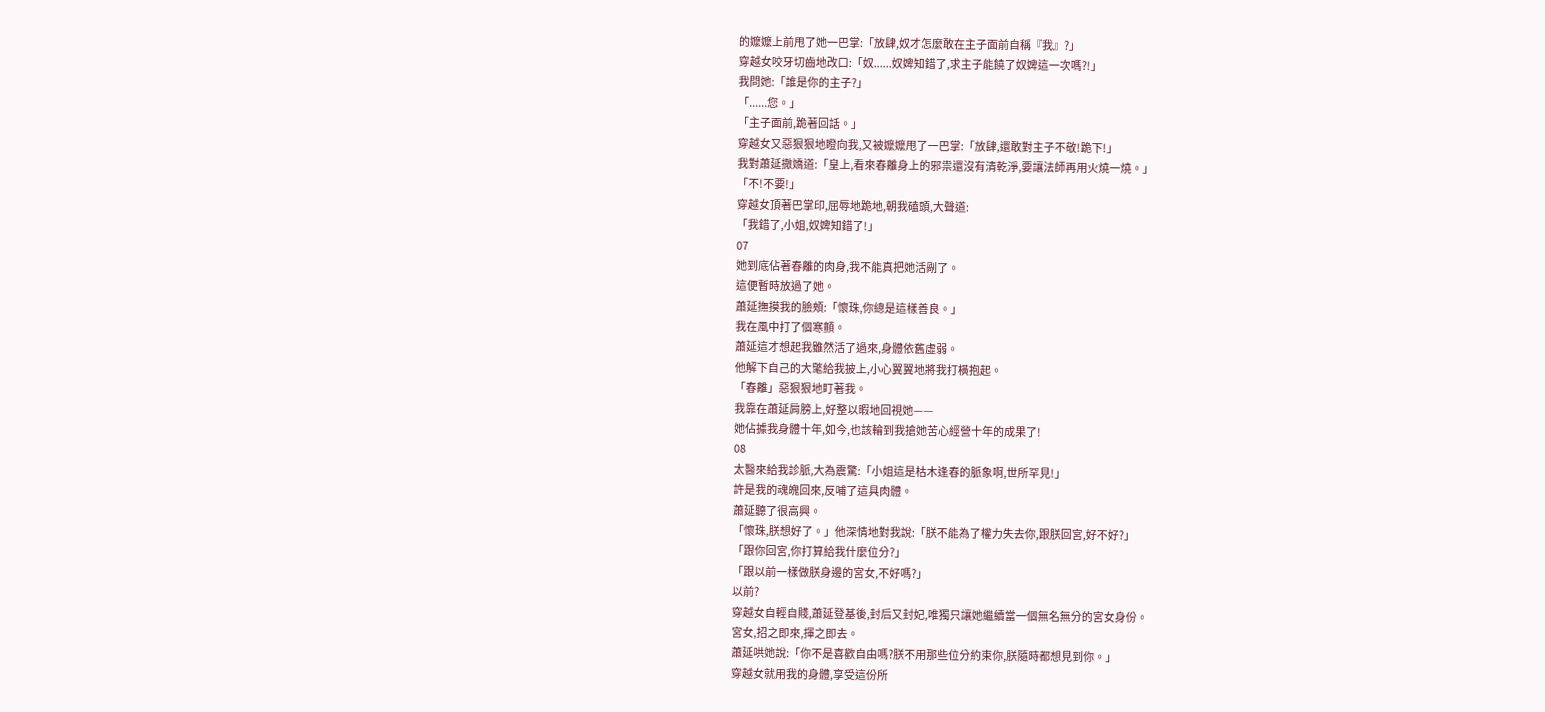的嬤嬤上前甩了她一巴掌:「放肆,奴才怎麼敢在主子面前自稱『我』?」
穿越女咬牙切齒地改口:「奴......奴婢知錯了,求主子能饒了奴婢這一次嗎?!」
我問她:「誰是你的主子?」
「......您。」
「主子面前,跪著回話。」
穿越女又惡狠狠地瞪向我,又被嬤嬤甩了一巴掌:「放肆,還敢對主子不敬!跪下!」
我對蕭延撒嬌道:「皇上,看來春離身上的邪祟還沒有清乾淨,要讓法師再用火燒一燒。」
「不!不要!」
穿越女頂著巴掌印,屈辱地跪地,朝我磕頭,大聲道:
「我錯了,小姐,奴婢知錯了!」
07
她到底佔著春離的肉身,我不能真把她活剮了。
這便暫時放過了她。
蕭延撫摸我的臉頰:「懷珠,你總是這樣善良。」
我在風中打了個寒顫。
蕭延這才想起我雖然活了過來,身體依舊虛弱。
他解下自己的大氅給我披上,小心翼翼地將我打橫抱起。
「春離」惡狠狠地盯著我。
我靠在蕭延肩膀上,好整以暇地回視她——
她佔據我身體十年,如今,也該輪到我搶她苦心經營十年的成果了!
08
太醫來給我診脈,大為震驚:「小姐這是枯木逢春的脈象啊,世所罕見!」
許是我的魂魄回來,反哺了這具肉體。
蕭延聽了很高興。
「懷珠,朕想好了。」他深情地對我說:「朕不能為了權力失去你,跟朕回宮,好不好?」
「跟你回宮,你打算給我什麼位分?」
「跟以前一樣做朕身邊的宮女,不好嗎?」
以前?
穿越女自輕自賤,蕭延登基後,封后又封妃,唯獨只讓她繼續當一個無名無分的宮女身份。
宮女,招之即來,揮之即去。
蕭延哄她說:「你不是喜歡自由嗎?朕不用那些位分約束你,朕隨時都想見到你。」
穿越女就用我的身體,享受這份所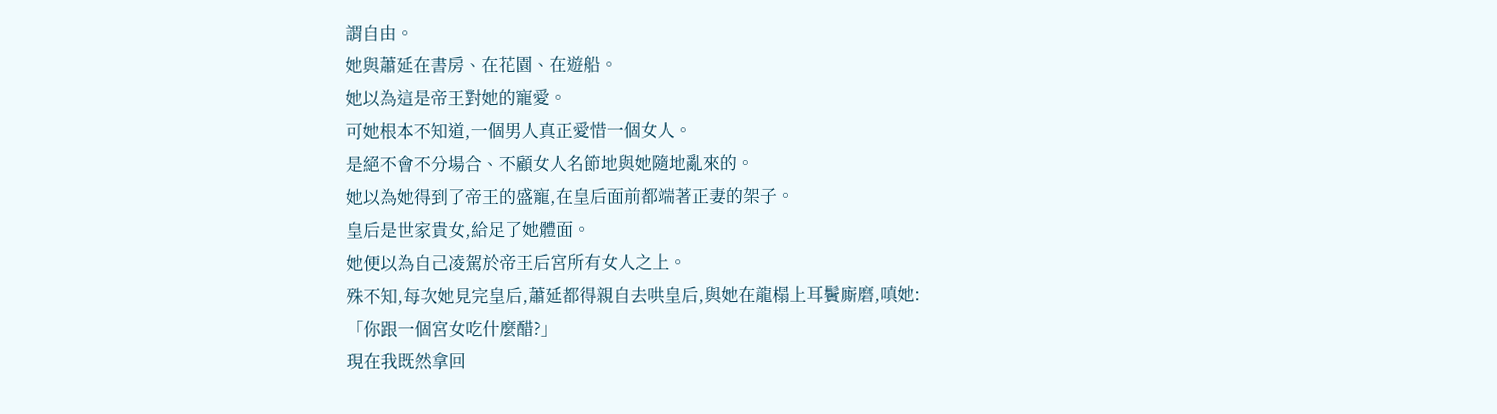謂自由。
她與蕭延在書房、在花園、在遊船。
她以為這是帝王對她的寵愛。
可她根本不知道,一個男人真正愛惜一個女人。
是絕不會不分場合、不顧女人名節地與她隨地亂來的。
她以為她得到了帝王的盛寵,在皇后面前都端著正妻的架子。
皇后是世家貴女,給足了她體面。
她便以為自己凌駕於帝王后宮所有女人之上。
殊不知,每次她見完皇后,蕭延都得親自去哄皇后,與她在龍榻上耳鬢廝磨,嗔她:
「你跟一個宮女吃什麼醋?」
現在我既然拿回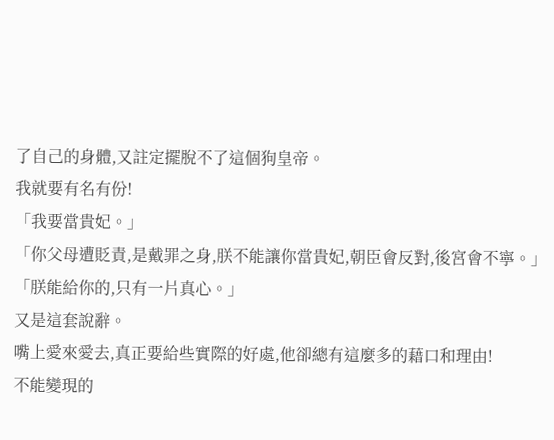了自己的身體,又註定擺脫不了這個狗皇帝。
我就要有名有份!
「我要當貴妃。」
「你父母遭貶責,是戴罪之身,朕不能讓你當貴妃,朝臣會反對,後宮會不寧。」
「朕能給你的,只有一片真心。」
又是這套說辭。
嘴上愛來愛去,真正要給些實際的好處,他卻總有這麼多的藉口和理由!
不能變現的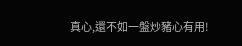真心,還不如一盤炒豬心有用!